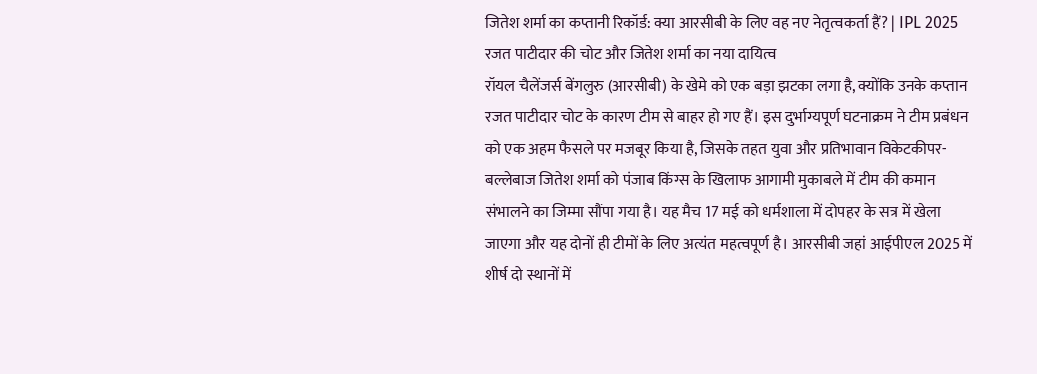जितेश शर्मा का कप्तानी रिकॉर्ड: क्या आरसीबी के लिए वह नए नेतृत्वकर्ता हैं? | IPL 2025
रजत पाटीदार की चोट और जितेश शर्मा का नया दायित्व
रॉयल चैलेंजर्स बेंगलुरु (आरसीबी) के खेमे को एक बड़ा झटका लगा है, क्योंकि उनके कप्तान रजत पाटीदार चोट के कारण टीम से बाहर हो गए हैं। इस दुर्भाग्यपूर्ण घटनाक्रम ने टीम प्रबंधन को एक अहम फैसले पर मजबूर किया है, जिसके तहत युवा और प्रतिभावान विकेटकीपर-बल्लेबाज जितेश शर्मा को पंजाब किंग्स के खिलाफ आगामी मुकाबले में टीम की कमान संभालने का जिम्मा सौंपा गया है। यह मैच 17 मई को धर्मशाला में दोपहर के सत्र में खेला जाएगा और यह दोनों ही टीमों के लिए अत्यंत महत्वपूर्ण है। आरसीबी जहां आईपीएल 2025 में शीर्ष दो स्थानों में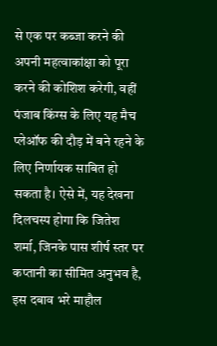से एक पर कब्जा करने की अपनी महत्वाकांक्षा को पूरा करने की कोशिश करेगी, वहीं पंजाब किंग्स के लिए यह मैच प्लेऑफ की दौड़ में बने रहने के लिए निर्णायक साबित हो सकता है। ऐसे में, यह देखना दिलचस्प होगा कि जितेश शर्मा, जिनके पास शीर्ष स्तर पर कप्तानी का सीमित अनुभव है, इस दबाव भरे माहौल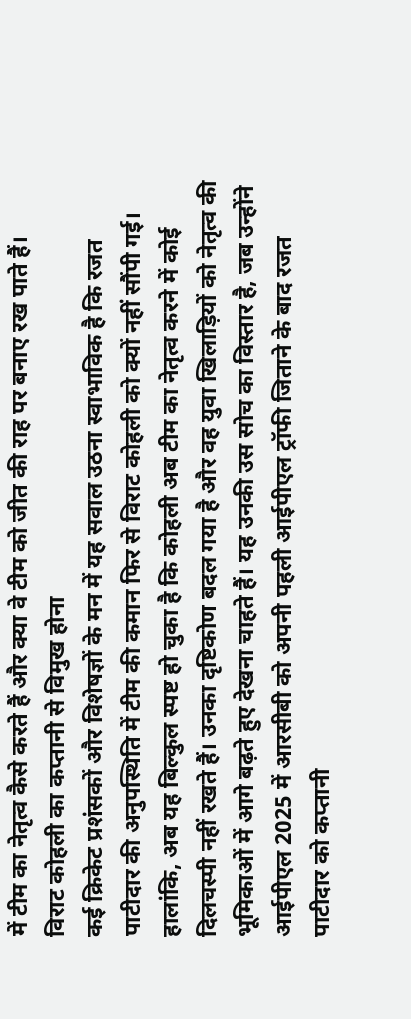में टीम का नेतृत्व कैसे करते हैं और क्या वे टीम को जीत की राह पर बनाए रख पाते हैं।
विराट कोहली का कप्तानी से विमुख होना
कई क्रिकेट प्रशंसकों और विशेषज्ञों के मन में यह सवाल उठना स्वाभाविक है कि रजत पाटीदार की अनुपस्थिति में टीम की कमान फिर से विराट कोहली को क्यों नहीं सौंपी गई। हालांकि, अब यह बिल्कुल स्पष्ट हो चुका है कि कोहली अब टीम का नेतृत्व करने में कोई दिलचस्पी नहीं रखते हैं। उनका दृष्टिकोण बदल गया है और वह युवा खिलाड़ियों को नेतृत्व की भूमिकाओं में आगे बढ़ते हुए देखना चाहते हैं। यह उनकी उस सोच का विस्तार है, जब उन्होंने आईपीएल 2025 में आरसीबी को अपनी पहली आईपीएल ट्रॉफी जिताने के बाद रजत पाटीदार को कप्तानी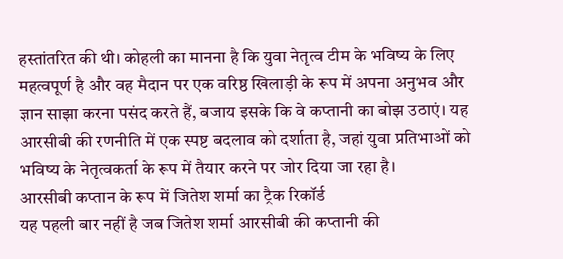हस्तांतरित की थी। कोहली का मानना है कि युवा नेतृत्व टीम के भविष्य के लिए महत्वपूर्ण है और वह मैदान पर एक वरिष्ठ खिलाड़ी के रूप में अपना अनुभव और ज्ञान साझा करना पसंद करते हैं, बजाय इसके कि वे कप्तानी का बोझ उठाएं। यह आरसीबी की रणनीति में एक स्पष्ट बदलाव को दर्शाता है, जहां युवा प्रतिभाओं को भविष्य के नेतृत्वकर्ता के रूप में तैयार करने पर जोर दिया जा रहा है।
आरसीबी कप्तान के रूप में जितेश शर्मा का ट्रैक रिकॉर्ड
यह पहली बार नहीं है जब जितेश शर्मा आरसीबी की कप्तानी की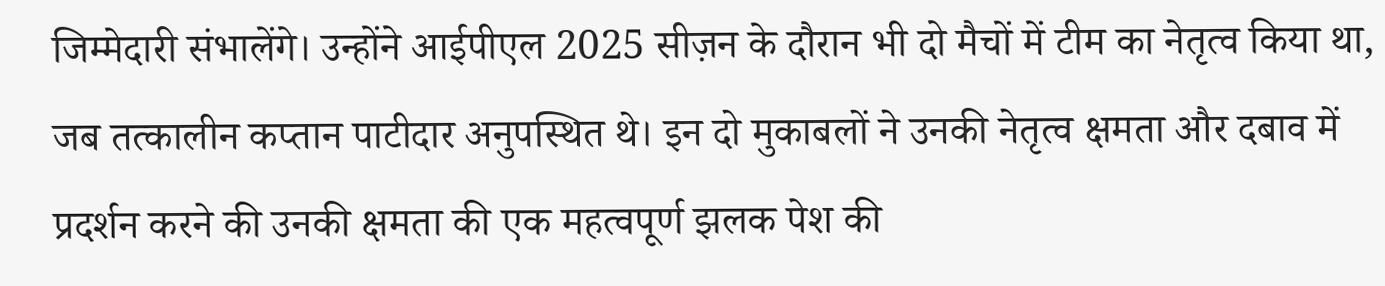जिम्मेदारी संभालेंगे। उन्होंने आईपीएल 2025 सीज़न के दौरान भी दो मैचों में टीम का नेतृत्व किया था, जब तत्कालीन कप्तान पाटीदार अनुपस्थित थे। इन दो मुकाबलों ने उनकी नेतृत्व क्षमता और दबाव में प्रदर्शन करने की उनकी क्षमता की एक महत्वपूर्ण झलक पेश की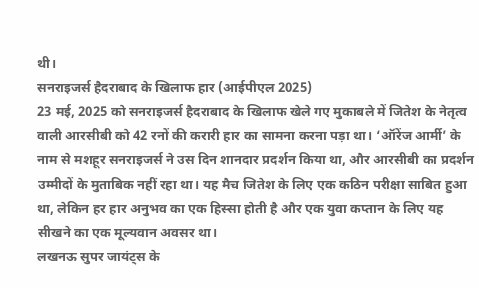थी।
सनराइजर्स हैदराबाद के खिलाफ हार (आईपीएल 2025)
23 मई, 2025 को सनराइजर्स हैदराबाद के खिलाफ खेले गए मुकाबले में जितेश के नेतृत्व वाली आरसीबी को 42 रनों की करारी हार का सामना करना पड़ा था। ‘ऑरेंज आर्मी’ के नाम से मशहूर सनराइजर्स ने उस दिन शानदार प्रदर्शन किया था, और आरसीबी का प्रदर्शन उम्मीदों के मुताबिक नहीं रहा था। यह मैच जितेश के लिए एक कठिन परीक्षा साबित हुआ था, लेकिन हर हार अनुभव का एक हिस्सा होती है और एक युवा कप्तान के लिए यह सीखने का एक मूल्यवान अवसर था।
लखनऊ सुपर जायंट्स के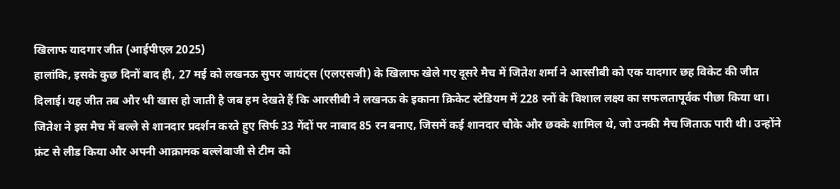खिलाफ यादगार जीत (आईपीएल 2025)
हालांकि, इसके कुछ दिनों बाद ही, 27 मई को लखनऊ सुपर जायंट्स (एलएसजी) के खिलाफ खेले गए दूसरे मैच में जितेश शर्मा ने आरसीबी को एक यादगार छह विकेट की जीत दिलाई। यह जीत तब और भी खास हो जाती है जब हम देखते हैं कि आरसीबी ने लखनऊ के इकाना क्रिकेट स्टेडियम में 228 रनों के विशाल लक्ष्य का सफलतापूर्वक पीछा किया था। जितेश ने इस मैच में बल्ले से शानदार प्रदर्शन करते हुए सिर्फ 33 गेंदों पर नाबाद 85 रन बनाए, जिसमें कई शानदार चौके और छक्के शामिल थे, जो उनकी मैच जिताऊ पारी थी। उन्होंने फ्रंट से लीड किया और अपनी आक्रामक बल्लेबाजी से टीम को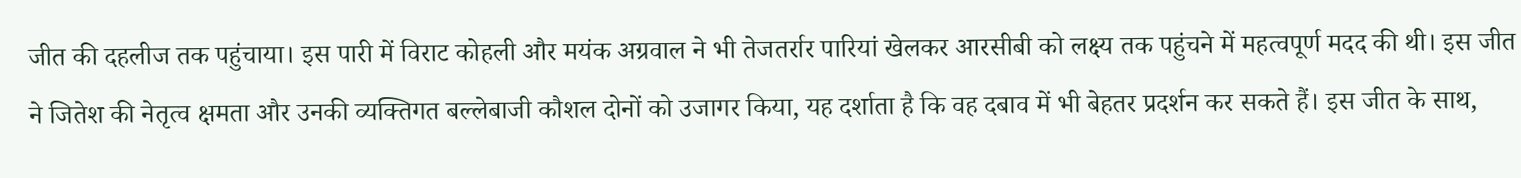जीत की दहलीज तक पहुंचाया। इस पारी में विराट कोहली और मयंक अग्रवाल ने भी तेजतर्रार पारियां खेलकर आरसीबी को लक्ष्य तक पहुंचने में महत्वपूर्ण मदद की थी। इस जीत ने जितेश की नेतृत्व क्षमता और उनकी व्यक्तिगत बल्लेबाजी कौशल दोनों को उजागर किया, यह दर्शाता है कि वह दबाव में भी बेहतर प्रदर्शन कर सकते हैं। इस जीत के साथ,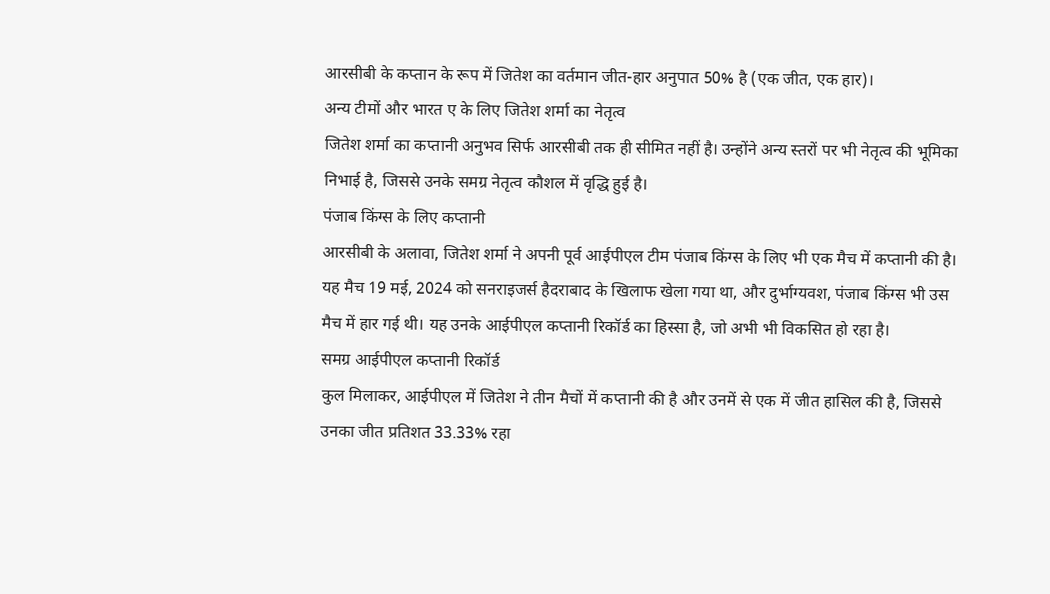आरसीबी के कप्तान के रूप में जितेश का वर्तमान जीत-हार अनुपात 50% है (एक जीत, एक हार)।
अन्य टीमों और भारत ए के लिए जितेश शर्मा का नेतृत्व
जितेश शर्मा का कप्तानी अनुभव सिर्फ आरसीबी तक ही सीमित नहीं है। उन्होंने अन्य स्तरों पर भी नेतृत्व की भूमिका निभाई है, जिससे उनके समग्र नेतृत्व कौशल में वृद्धि हुई है।
पंजाब किंग्स के लिए कप्तानी
आरसीबी के अलावा, जितेश शर्मा ने अपनी पूर्व आईपीएल टीम पंजाब किंग्स के लिए भी एक मैच में कप्तानी की है। यह मैच 19 मई, 2024 को सनराइजर्स हैदराबाद के खिलाफ खेला गया था, और दुर्भाग्यवश, पंजाब किंग्स भी उस मैच में हार गई थी। यह उनके आईपीएल कप्तानी रिकॉर्ड का हिस्सा है, जो अभी भी विकसित हो रहा है।
समग्र आईपीएल कप्तानी रिकॉर्ड
कुल मिलाकर, आईपीएल में जितेश ने तीन मैचों में कप्तानी की है और उनमें से एक में जीत हासिल की है, जिससे उनका जीत प्रतिशत 33.33% रहा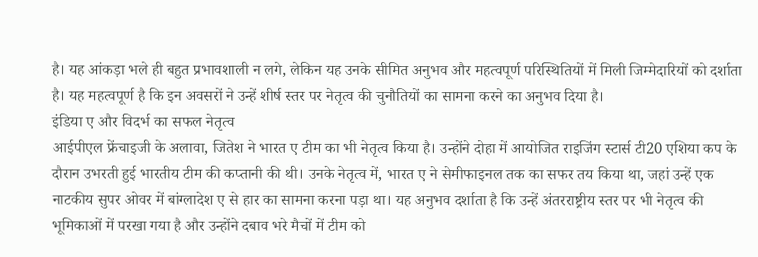है। यह आंकड़ा भले ही बहुत प्रभावशाली न लगे, लेकिन यह उनके सीमित अनुभव और महत्वपूर्ण परिस्थितियों में मिली जिम्मेदारियों को दर्शाता है। यह महत्वपूर्ण है कि इन अवसरों ने उन्हें शीर्ष स्तर पर नेतृत्व की चुनौतियों का सामना करने का अनुभव दिया है।
इंडिया ए और विदर्भ का सफल नेतृत्व
आईपीएल फ्रेंचाइजी के अलावा, जितेश ने भारत ए टीम का भी नेतृत्व किया है। उन्होंने दोहा में आयोजित राइजिंग स्टार्स टी20 एशिया कप के दौरान उभरती हुई भारतीय टीम की कप्तानी की थी। उनके नेतृत्व में, भारत ए ने सेमीफाइनल तक का सफर तय किया था, जहां उन्हें एक नाटकीय सुपर ओवर में बांग्लादेश ए से हार का सामना करना पड़ा था। यह अनुभव दर्शाता है कि उन्हें अंतरराष्ट्रीय स्तर पर भी नेतृत्व की भूमिकाओं में परखा गया है और उन्होंने दबाव भरे मैचों में टीम को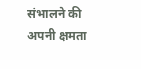संभालने की अपनी क्षमता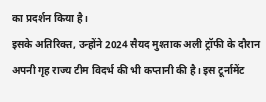का प्रदर्शन किया है।
इसके अतिरिक्त, उन्होंने 2024 सैयद मुश्ताक अली ट्रॉफी के दौरान अपनी गृह राज्य टीम विदर्भ की भी कप्तानी की है। इस टूर्नामेंट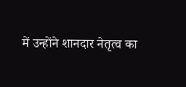में उन्होंने शानदार नेतृत्व का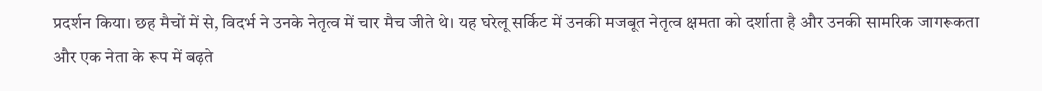प्रदर्शन किया। छह मैचों में से, विदर्भ ने उनके नेतृत्व में चार मैच जीते थे। यह घरेलू सर्किट में उनकी मजबूत नेतृत्व क्षमता को दर्शाता है और उनकी सामरिक जागरूकता और एक नेता के रूप में बढ़ते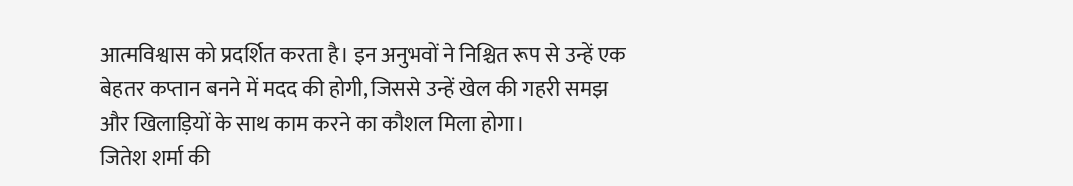आत्मविश्वास को प्रदर्शित करता है। इन अनुभवों ने निश्चित रूप से उन्हें एक बेहतर कप्तान बनने में मदद की होगी, जिससे उन्हें खेल की गहरी समझ और खिलाड़ियों के साथ काम करने का कौशल मिला होगा।
जितेश शर्मा की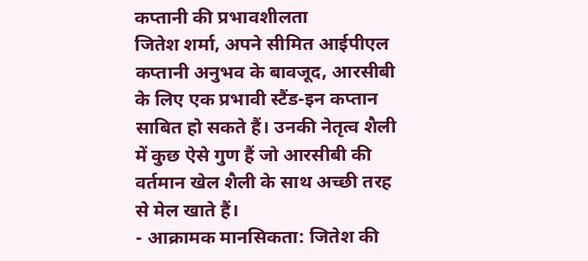कप्तानी की प्रभावशीलता
जितेश शर्मा, अपने सीमित आईपीएल कप्तानी अनुभव के बावजूद, आरसीबी के लिए एक प्रभावी स्टैंड-इन कप्तान साबित हो सकते हैं। उनकी नेतृत्व शैली में कुछ ऐसे गुण हैं जो आरसीबी की वर्तमान खेल शैली के साथ अच्छी तरह से मेल खाते हैं।
- आक्रामक मानसिकता: जितेश की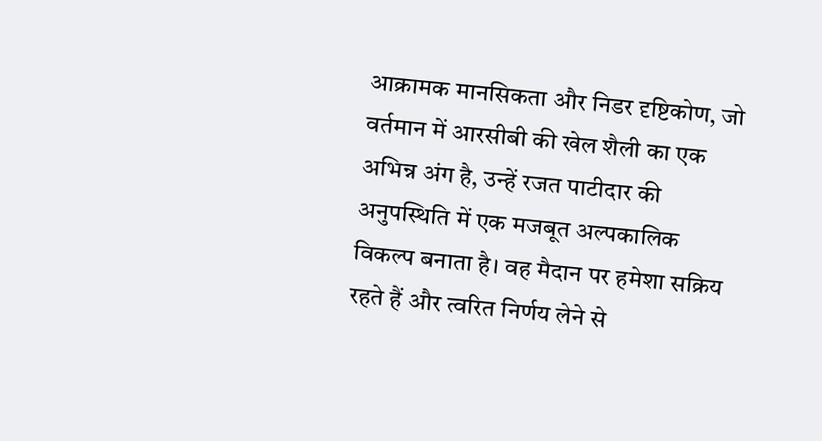आक्रामक मानसिकता और निडर दृष्टिकोण, जो वर्तमान में आरसीबी की खेल शैली का एक अभिन्न अंग है, उन्हें रजत पाटीदार की अनुपस्थिति में एक मजबूत अल्पकालिक विकल्प बनाता है। वह मैदान पर हमेशा सक्रिय रहते हैं और त्वरित निर्णय लेने से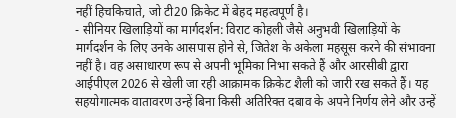नहीं हिचकिचाते, जो टी20 क्रिकेट में बेहद महत्वपूर्ण है।
- सीनियर खिलाड़ियों का मार्गदर्शन: विराट कोहली जैसे अनुभवी खिलाड़ियों के मार्गदर्शन के लिए उनके आसपास होने से, जितेश के अकेला महसूस करने की संभावना नहीं है। वह असाधारण रूप से अपनी भूमिका निभा सकते हैं और आरसीबी द्वारा आईपीएल 2026 से खेली जा रही आक्रामक क्रिकेट शैली को जारी रख सकते हैं। यह सहयोगात्मक वातावरण उन्हें बिना किसी अतिरिक्त दबाव के अपने निर्णय लेने और उन्हें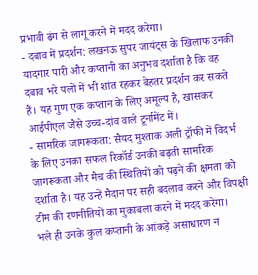प्रभावी ढंग से लागू करने में मदद करेगा।
- दबाव में प्रदर्शन: लखनऊ सुपर जायंट्स के खिलाफ उनकी यादगार पारी और कप्तानी का अनुभव दर्शाता है कि वह दबाव भरे पलों में भी शांत रहकर बेहतर प्रदर्शन कर सकते हैं। यह गुण एक कप्तान के लिए अमूल्य है, खासकर आईपीएल जैसे उच्च-दांव वाले टूर्नामेंट में।
- सामरिक जागरूकता: सैयद मुश्ताक अली ट्रॉफी में विदर्भ के लिए उनका सफल रिकॉर्ड उनकी बढ़ती सामरिक जागरूकता और मैच की स्थितियों को पढ़ने की क्षमता को दर्शाता है। यह उन्हें मैदान पर सही बदलाव करने और विपक्षी टीम की रणनीतियों का मुकाबला करने में मदद करेगा।
भले ही उनके कुल कप्तानी के आंकड़े असाधारण न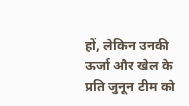हों, लेकिन उनकी ऊर्जा और खेल के प्रति जुनून टीम को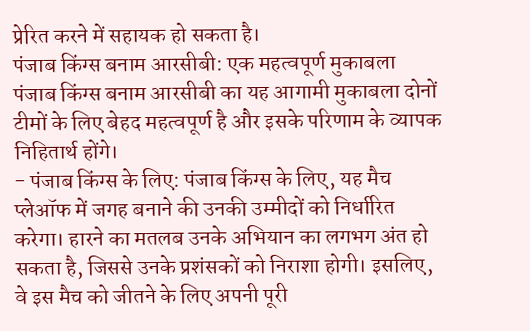प्रेरित करने में सहायक हो सकता है।
पंजाब किंग्स बनाम आरसीबी: एक महत्वपूर्ण मुकाबला
पंजाब किंग्स बनाम आरसीबी का यह आगामी मुकाबला दोनों टीमों के लिए बेहद महत्वपूर्ण है और इसके परिणाम के व्यापक निहितार्थ होंगे।
- पंजाब किंग्स के लिए: पंजाब किंग्स के लिए, यह मैच प्लेऑफ में जगह बनाने की उनकी उम्मीदों को निर्धारित करेगा। हारने का मतलब उनके अभियान का लगभग अंत हो सकता है, जिससे उनके प्रशंसकों को निराशा होगी। इसलिए, वे इस मैच को जीतने के लिए अपनी पूरी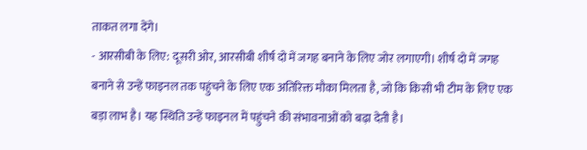ताकत लगा देंगे।
- आरसीबी के लिए: दूसरी ओर, आरसीबी शीर्ष दो में जगह बनाने के लिए जोर लगाएगी। शीर्ष दो में जगह बनाने से उन्हें फाइनल तक पहुंचने के लिए एक अतिरिक्त मौका मिलता है, जो कि किसी भी टीम के लिए एक बड़ा लाभ है। यह स्थिति उन्हें फाइनल में पहुंचने की संभावनाओं को बढ़ा देती है।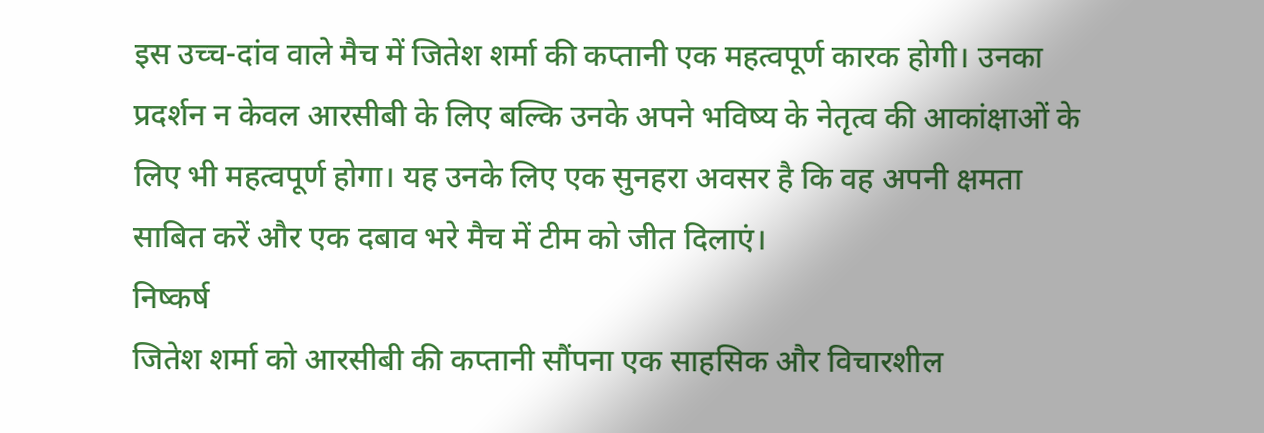इस उच्च-दांव वाले मैच में जितेश शर्मा की कप्तानी एक महत्वपूर्ण कारक होगी। उनका प्रदर्शन न केवल आरसीबी के लिए बल्कि उनके अपने भविष्य के नेतृत्व की आकांक्षाओं के लिए भी महत्वपूर्ण होगा। यह उनके लिए एक सुनहरा अवसर है कि वह अपनी क्षमता साबित करें और एक दबाव भरे मैच में टीम को जीत दिलाएं।
निष्कर्ष
जितेश शर्मा को आरसीबी की कप्तानी सौंपना एक साहसिक और विचारशील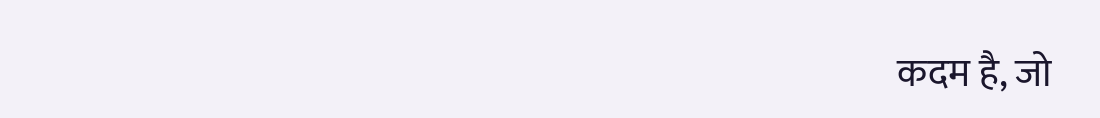कदम है, जो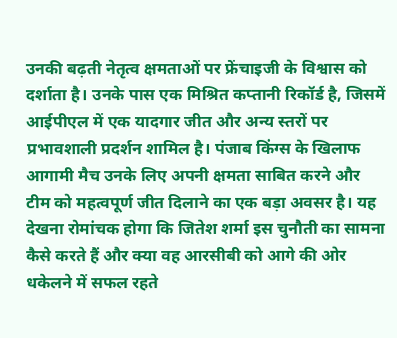उनकी बढ़ती नेतृत्व क्षमताओं पर फ्रेंचाइजी के विश्वास को दर्शाता है। उनके पास एक मिश्रित कप्तानी रिकॉर्ड है, जिसमें आईपीएल में एक यादगार जीत और अन्य स्तरों पर प्रभावशाली प्रदर्शन शामिल है। पंजाब किंग्स के खिलाफ आगामी मैच उनके लिए अपनी क्षमता साबित करने और टीम को महत्वपूर्ण जीत दिलाने का एक बड़ा अवसर है। यह देखना रोमांचक होगा कि जितेश शर्मा इस चुनौती का सामना कैसे करते हैं और क्या वह आरसीबी को आगे की ओर धकेलने में सफल रहते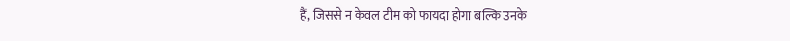हैं, जिससे न केवल टीम को फायदा होगा बल्कि उनके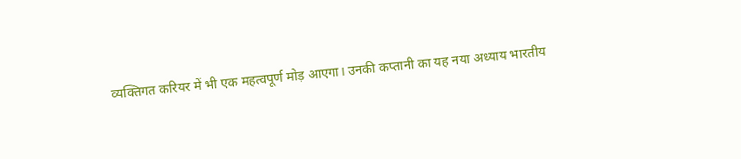व्यक्तिगत करियर में भी एक महत्वपूर्ण मोड़ आएगा। उनकी कप्तानी का यह नया अध्याय भारतीय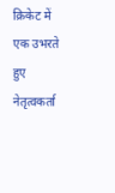क्रिकेट में एक उभरते हुए नेतृत्वकर्ता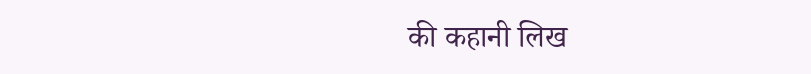की कहानी लिख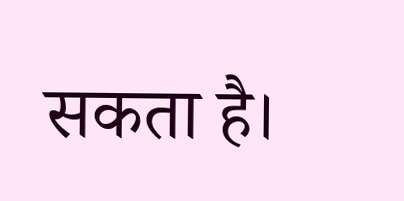सकता है।